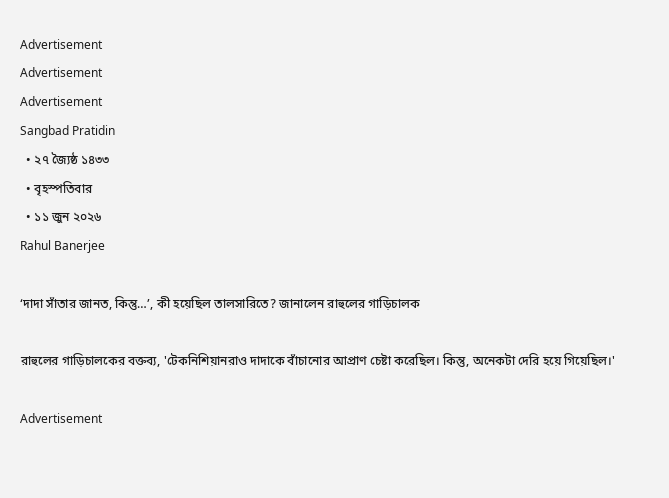Advertisement
Advertisement
Advertisement
Sangbad Pratidin
  • ২৭ জ্যৈষ্ঠ ১৪৩৩
  • বৃহস্পতিবার
  • ১১ জুন ২০২৬
Rahul Banerjee

‘দাদা সাঁতার জানত, কিন্তু…’, কী হয়েছিল তালসারিতে? জানালেন রাহুলের গাড়িচালক

রাহুলের গাড়িচালকের বক্তব্য, 'টেকনিশিয়ানরাও দাদাকে বাঁচানোর আপ্রাণ চেষ্টা করেছিল। কিন্তু, অনেকটা দেরি হয়ে গিয়েছিল।'

Advertisement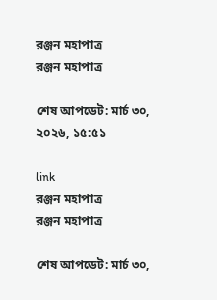রঞ্জন মহাপাত্র
রঞ্জন মহাপাত্র

শেষ আপডেট: মার্চ ৩০, ২০২৬, ১৫:৫১

link
রঞ্জন মহাপাত্র
রঞ্জন মহাপাত্র

শেষ আপডেট: মার্চ ৩০,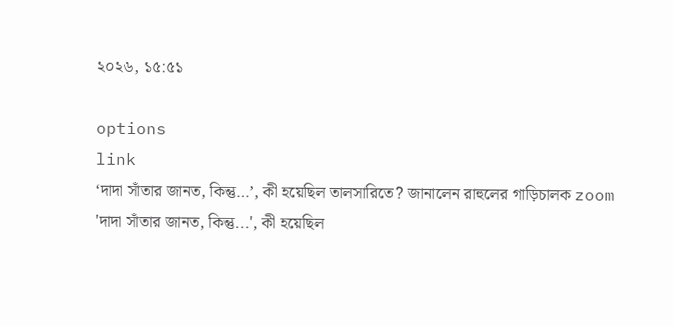২০২৬, ১৫:৫১

options
link
‘দাদা সাঁতার জানত, কিন্তু…’, কী হয়েছিল তালসারিতে? জানালেন রাহুলের গাড়িচালক zoom
'দাদা সাঁতার জানত, কিন্তু...', কী হয়েছিল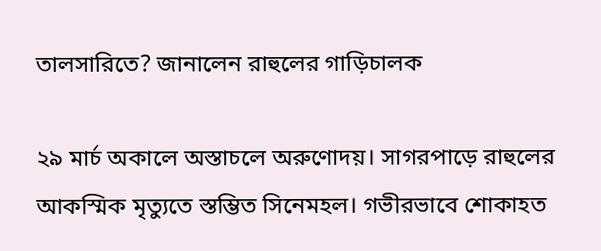তালসারিতে? জানালেন রাহুলের গাড়িচালক

২৯ মার্চ অকালে অস্তাচলে অরুণোদয়। সাগরপাড়ে রাহুলের আকস্মিক মৃত্যুতে স্তম্ভিত সিনেমহল। গভীরভাবে শোকাহত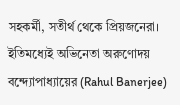সহকর্মী, সতীর্থ থেকে প্রিয়জনেরা। ইতিমধ্যেই অভিনেতা অরুণোদয় বন্দ্যোপাধ্যায়ের (Rahul Banerjee)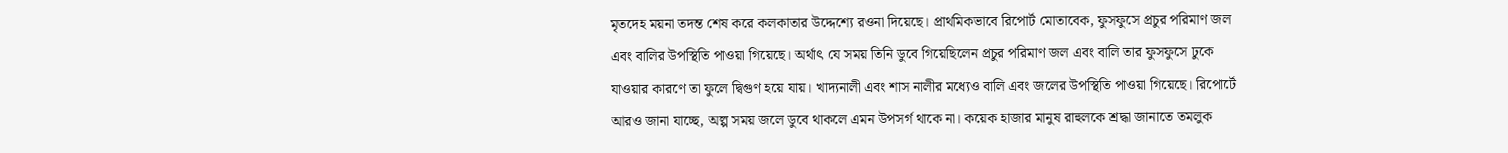মৃতদেহ ময়না তদন্ত শেষ করে কলকাতার উদ্দেশ্যে রওনা দিয়েছে। প্রাথমিকভাবে রিপোর্ট মোতাবেক, ফুসফুসে প্রচুর পরিমাণ জল এবং বালির উপস্থিতি পাওয়া গিয়েছে। অর্থাৎ যে সময় তিনি ডুবে গিয়েছিলেন প্রচুর পরিমাণ জল এবং বালি তার ফুসফুসে ঢুকে যাওয়ার কারণে তা ফুলে দ্বিগুণ হয়ে যায়। খাদ্যনালী এবং শাস নালীর মধ্যেও বালি এবং জলের উপস্থিতি পাওয়া গিয়েছে। রিপোর্টে আরও জানা যাচ্ছে, অল্প সময় জলে ডুবে থাকলে এমন উপসর্গ থাকে না। কয়েক হাজার মানুষ রাহুলকে শ্রদ্ধা জানাতে তমলুক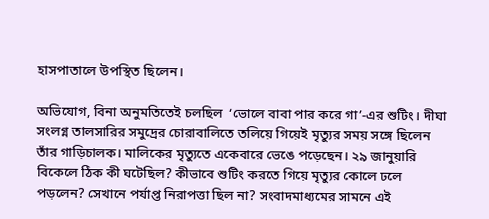হাসপাতালে উপস্থিত ছিলেন।

অভিযোগ, বিনা অনুমতিতেই চলছিল  ‘ভোলে বাবা পার করে গা’-এর শুটিং। দীঘা সংলগ্ন তালসারির সমুদ্রের চোরাবালিতে তলিয়ে গিয়েই মৃত্যুর সময় সঙ্গে ছিলেন তাঁর গাড়িচালক। মালিকের মৃত্যুতে একেবারে ভেঙে পড়েছেন। ২৯ জানুয়ারি বিকেলে ঠিক কী ঘটেছিল? কীভাবে শুটিং করতে গিয়ে মৃত্যুর কোলে ঢলে পড়লেন? সেখানে পর্যাপ্ত নিরাপত্তা ছিল না? সংবাদমাধ্যমের সামনে এই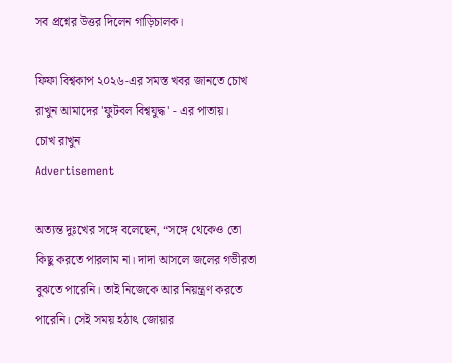সব প্রশ্নের উত্তর দিলেন গাড়িচালক।

ফিফা বিশ্বকাপ ২০২৬-এর সমস্ত খবর জানতে চোখ রাখুন আমাদের 'ফুটবল বিশ্বযুদ্ধ' - এর পাতায়।
চোখ রাখুন
Advertisement

অত্যন্ত দুঃখের সঙ্গে বলেছেন, “সঙ্গে থেকেও তো কিছু করতে পারলাম না। দাদা আসলে জলের গভীরতা বুঝতে পারেনি। তাই নিজেকে আর নিয়ন্ত্রণ করতে পারেনি। সেই সময় হঠাৎ জোয়ার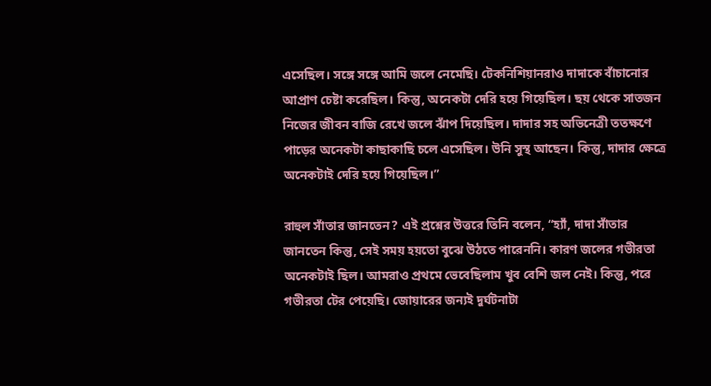এসেছিল। সঙ্গে সঙ্গে আমি জলে নেমেছি। টেকনিশিয়ানরাও দাদাকে বাঁচানোর আপ্রাণ চেষ্টা করেছিল। কিন্তু, অনেকটা দেরি হয়ে গিয়েছিল। ছয় থেকে সাতজন নিজের জীবন বাজি রেখে জলে ঝাঁপ দিয়েছিল। দাদার সহ অভিনেত্রী ততক্ষণে পাড়ের অনেকটা কাছাকাছি চলে এসেছিল। উনি সুস্থ আছেন। কিন্তু, দাদার ক্ষেত্রে অনেকটাই দেরি হয়ে গিয়েছিল।”

রাহুল সাঁতার জানতেন? এই প্রশ্নের উত্তরে তিনি বলেন, “হ্যাঁ, দাদা সাঁতার জানতেন কিন্তু, সেই সময় হয়তো বুঝে উঠতে পারেননি। কারণ জলের গভীরতা অনেকটাই ছিল। আমরাও প্রথমে ভেবেছিলাম খুব বেশি জল নেই। কিন্তু, পরে গভীরতা টের পেয়েছি। জোয়ারের জন্যই দুর্ঘটনাটা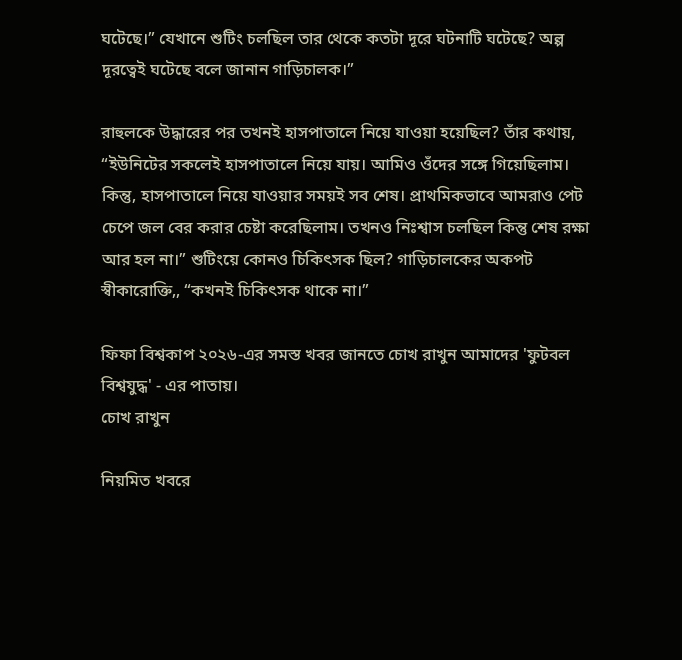ঘটেছে।” যেখানে শুটিং চলছিল তার থেকে কতটা দূরে ঘটনাটি ঘটেছে? অল্প দূরত্বেই ঘটেছে বলে জানান গাড়িচালক।”

রাহুলকে উদ্ধারের পর তখনই হাসপাতালে নিয়ে যাওয়া হয়েছিল? তাঁর কথায়, “ইউনিটের সকলেই হাসপাতালে নিয়ে যায়। আমিও ওঁদের সঙ্গে গিয়েছিলাম। কিন্তু, হাসপাতালে নিয়ে যাওয়ার সময়ই সব শেষ। প্রাথমিকভাবে আমরাও পেট চেপে জল বের করার চেষ্টা করেছিলাম। তখনও নিঃশ্বাস চলছিল কিন্তু শেষ রক্ষা আর হল না।” শুটিংয়ে কোনও চিকিৎসক ছিল? গাড়িচালকের অকপট স্বীকারোক্তি,, “কখনই চিকিৎসক থাকে না।”

ফিফা বিশ্বকাপ ২০২৬-এর সমস্ত খবর জানতে চোখ রাখুন আমাদের 'ফুটবল বিশ্বযুদ্ধ' - এর পাতায়।
চোখ রাখুন

নিয়মিত খবরে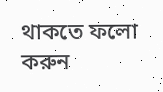থাকতে ফলো করুন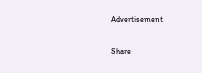Advertisement

Share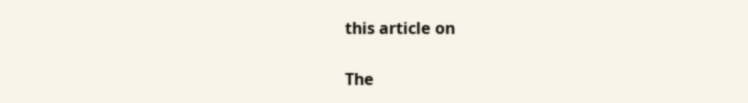this article on

The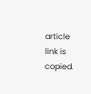article link is copied.